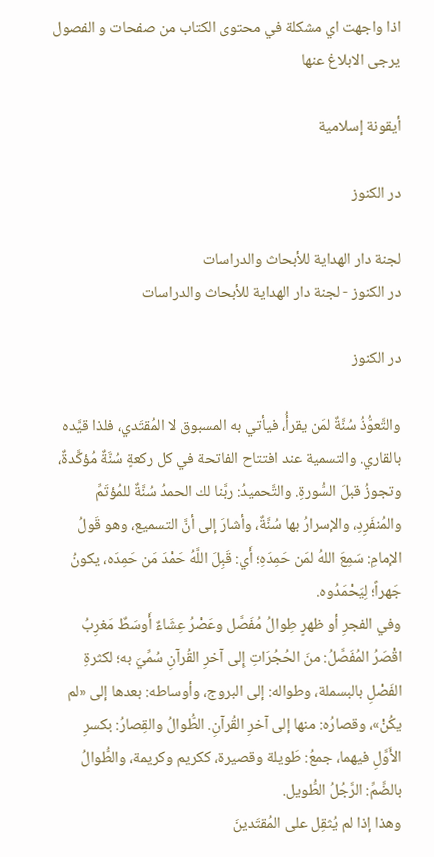اذا واجهت اي مشكلة في محتوى الكتاب من صفحات و الفصول يرجى الابلاغ عنها

أيقونة إسلامية

در الكنوز

لجنة دار الهداية للأبحاث والدراسات
در الكنوز - لجنة دار الهداية للأبحاث والدراسات

در الكنوز

والتَّعوُّذُ سُنَّةٌ لمَن يقرأُ، فيأتي به المسبوق لا المُقتَدي، فلذا قيَّده بالقاري. والتسمية عند افتتاح الفاتحة في كل ركعةٍ سُنَّةٌ مُؤكَّدةٌ، وتجوزُ قبلَ السُّورةِ. والتَّحميدُ: ربَّنا لك الحمدُ سُنَّةٌ للمُؤتَمِّ والمُنفَرِدِ، والإسرارُ بها سُنَّةٌ، وأشارَ إلى أنَّ التسميع، وهو قَولُ الإمامِ: سَمِعَ اللهُ لمَن حَمِدَهِ؛ أَي: قَبِلَ اللَّهُ حَمْدَ مَن حَمِدَه، يكونُ جَهراً؛ لِيَحْمَدُوه.
وفي الفجرِ أو ظهرٍ طِوالُ مُفَصَّل وعَصْرُ عِشَاءٌ أَوسَطٌ مَغرِبُ اقْصَرُ المُفَصَّلُ: منَ الحُجُرَاتِ إِلى آخرِ القُرآنِ سُمِّيَ به؛ لكثرةِ الفَصْلِ بالبسملة، وطواله: إلى البروج، وأوساطه: بعدها إلى «لم يكُنْ»، وقصارُه: منها إلى آخرِ القُرآنِ. الطُّوالُ والقِصارُ: بكسرِ الأَوَّلِ فيهما، جمعُ: طَويلة وقصيرة، ككريم وكريمة، والطُّوالُ بالضَّمِّ: الرَّجُلُ الطُّويل.
وهذا إذا لم يُثقِل على المُقتَدينَ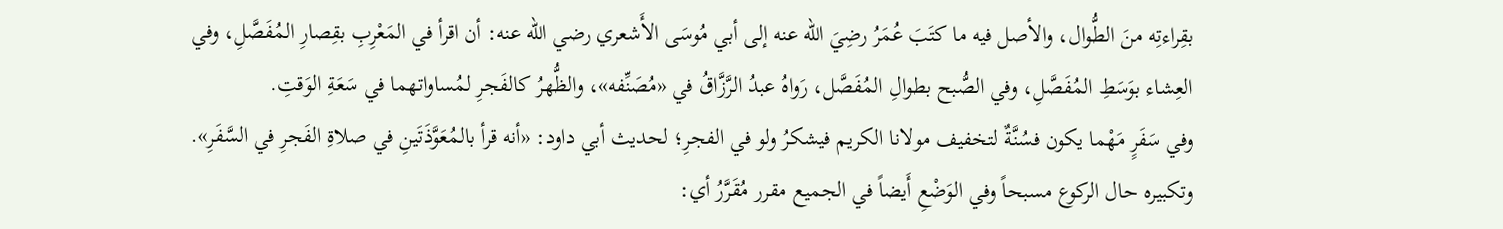بقِراءتِه منَ الطُّوال، والأصل فيه ما كتَبَ عُمَرُ رضِيَ الله عنه إلى أبي مُوسَى الأَشعري رضي الله عنه: أن اقرأ في المَعْرِبِ بقِصارِ المُفَصَّلِ، وفي العِشاء بوَسَطِ المُفَصَّلِ، وفي الصُّبح بطوالِ المُفَصَّل، رَواهُ عبدُ الرَّزَّاقُ في «مُصَنِّفه»، والظُّهرُ كالفَجرِ لمُساواتهما في سَعَةِ الوَقتِ.
وفي سَفَرٍ مَهْما يكون فسُنَّةٌ لتخفيف مولانا الكريم فيشكرُ ولو في الفجرِ؛ لحديث أبي داود: «أنه قرأ بالمُعَوَّذَتَينِ في صلاةِ الفَجرِ في السَّفَرِ».
وتكبيره حال الركوع مسبحاً وفي الوَضْعِ أَيضاً في الجميع مقرر مُقَرَّرُ أي: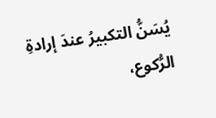يُسَنُّ التكبيرُ عندَ إرادةِ الرُّكوع،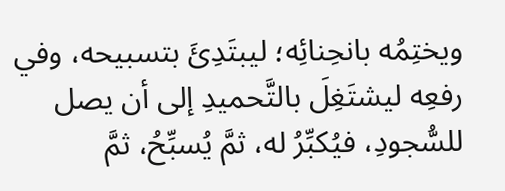ويختِمُه بانحِنائِه؛ ليبتَدِئَ بتسبيحه، وفي رفعِه ليشتَغِلَ بالتَّحميدِ إلى أن يصل للسُّجودِ، فيُكبِّرُ له، ثمَّ يُسبِّحُ، ثمَّ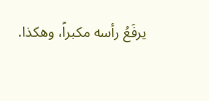يرفَعُ رأسه مكبراً، وهكذا.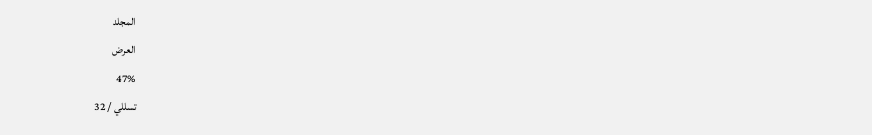المجلد
العرض
47%
تسللي / 32